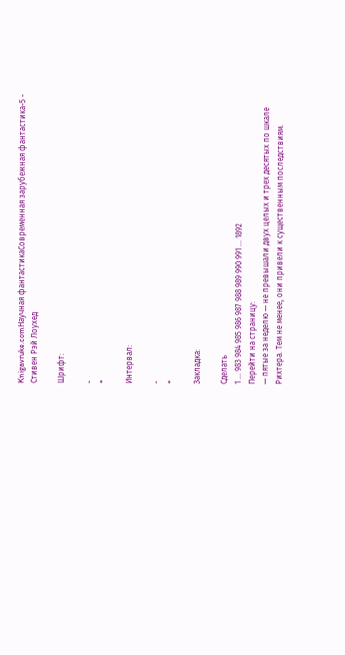Knigavruke.comНаучная фантастикаСовременная зарубежная фантастика-5 - Стивен Рэй Лоухед

Шрифт:

-
+

Интервал:

-
+

Закладка:

Сделать
1 ... 983 984 985 986 987 988 989 990 991 ... 1892
Перейти на страницу:
— пятые за неделю — не превышали двух целых и трех десятых по шкале Рихтера. Тем не менее, они привели к существенным последствиям.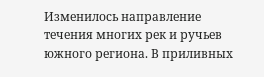Изменилось направление течения многих рек и ручьев южного региона. В приливных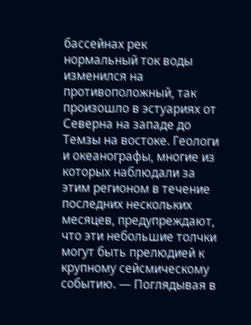бассейнах рек нормальный ток воды изменился на противоположный, так произошло в эстуариях от Северна на западе до Темзы на востоке. Геологи и океанографы, многие из которых наблюдали за этим регионом в течение последних нескольких месяцев, предупреждают, что эти небольшие толчки могут быть прелюдией к крупному сейсмическому событию. — Поглядывая в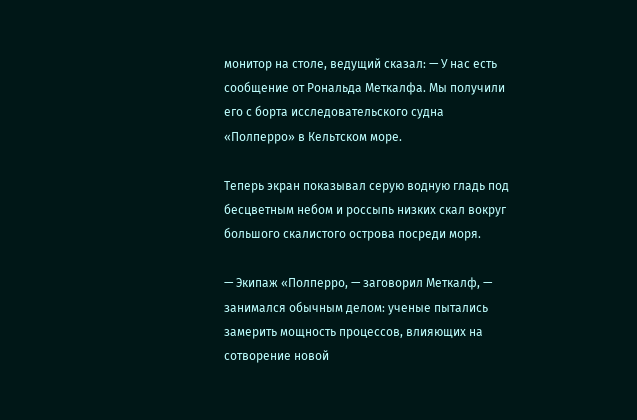монитор на столе, ведущий сказал: — У нас есть сообщение от Рональда Меткалфа. Мы получили его с борта исследовательского судна «Полперро» в Кельтском море.

Теперь экран показывал серую водную гладь под бесцветным небом и россыпь низких скал вокруг большого скалистого острова посреди моря.

— Экипаж «Полперро, — заговорил Меткалф, — занимался обычным делом: ученые пытались замерить мощность процессов, влияющих на сотворение новой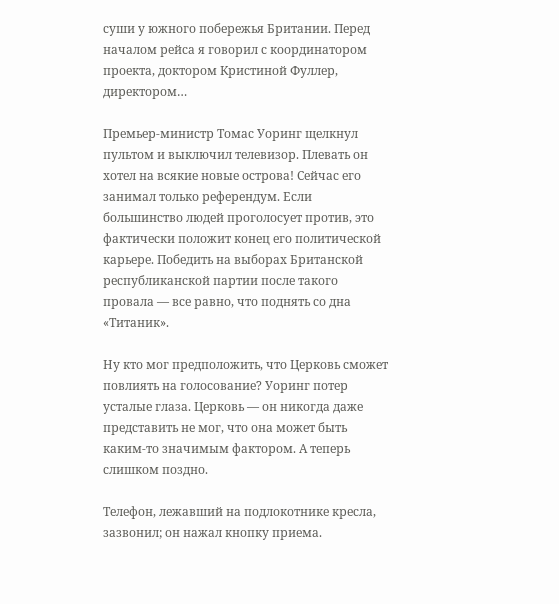суши у южного побережья Британии. Перед началом рейса я говорил с координатором проекта, доктором Кристиной Фуллер, директором…

Премьер-министр Томас Уоринг щелкнул пультом и выключил телевизор. Плевать он хотел на всякие новые острова! Сейчас его занимал только референдум. Если большинство людей проголосует против, это фактически положит конец его политической карьере. Победить на выборах Британской республиканской партии после такого провала — все равно, что поднять со дна «Титаник».

Ну кто мог предположить, что Церковь сможет повлиять на голосование? Уоринг потер усталые глаза. Церковь — он никогда даже представить не мог, что она может быть каким-то значимым фактором. А теперь слишком поздно.

Телефон, лежавший на подлокотнике кресла, зазвонил; он нажал кнопку приема.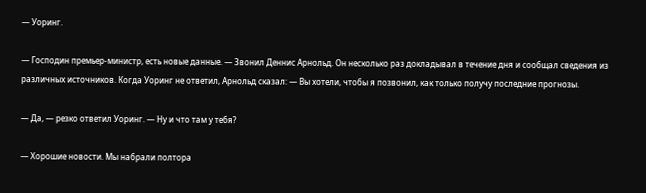— Уоринг.

— Господин премьер-министр, есть новые данные. — Звонил Деннис Арнольд. Он несколько раз докладывал в течение дня и сообщал сведения из различных источников. Когда Уоринг не ответил, Арнольд сказал: — Вы хотели, чтобы я позвонил, как только получу последние прогнозы.

— Да, — резко ответил Уоринг. — Ну и что там у тебя?

— Хорошие новости. Мы набрали полтора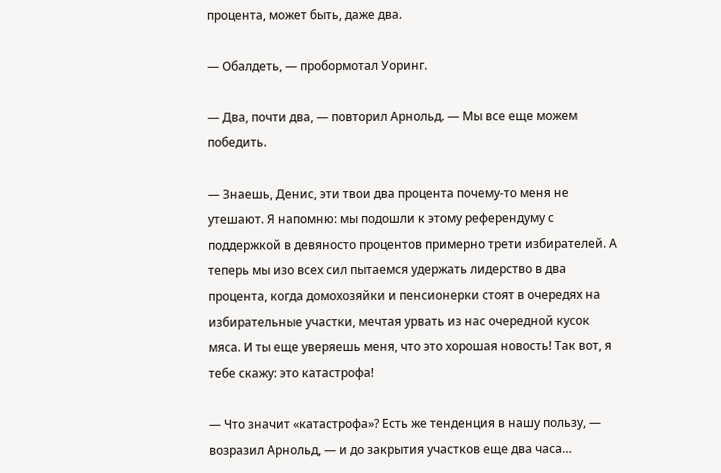процента, может быть, даже два.

— Обалдеть, — пробормотал Уоринг.

— Два, почти два, — повторил Арнольд. — Мы все еще можем победить.

— Знаешь, Денис, эти твои два процента почему-то меня не утешают. Я напомню: мы подошли к этому референдуму с поддержкой в девяносто процентов примерно трети избирателей. А теперь мы изо всех сил пытаемся удержать лидерство в два процента, когда домохозяйки и пенсионерки стоят в очередях на избирательные участки, мечтая урвать из нас очередной кусок мяса. И ты еще уверяешь меня, что это хорошая новость! Так вот, я тебе скажу: это катастрофа!

— Что значит «катастрофа»? Есть же тенденция в нашу пользу, — возразил Арнольд, — и до закрытия участков еще два часа…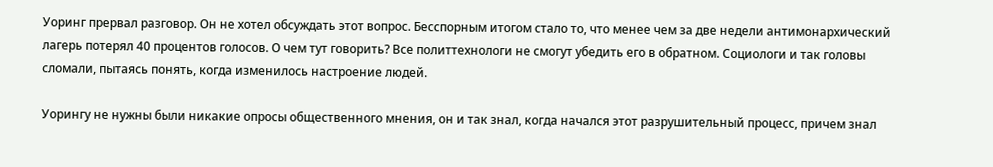Уоринг прервал разговор. Он не хотел обсуждать этот вопрос. Бесспорным итогом стало то, что менее чем за две недели антимонархический лагерь потерял 40 процентов голосов. О чем тут говорить? Все политтехнологи не смогут убедить его в обратном. Социологи и так головы сломали, пытаясь понять, когда изменилось настроение людей.

Уорингу не нужны были никакие опросы общественного мнения, он и так знал, когда начался этот разрушительный процесс, причем знал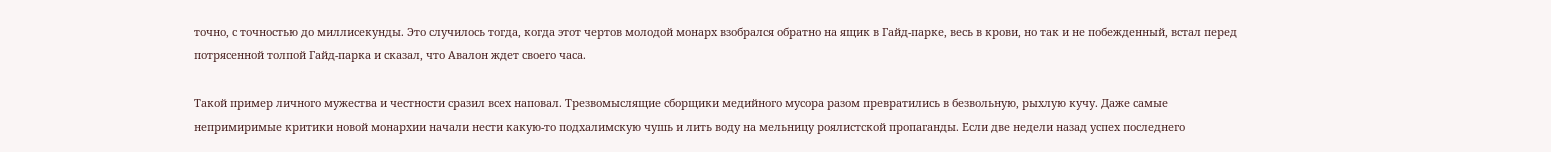точно, с точностью до миллисекунды. Это случилось тогда, когда этот чертов молодой монарх взобрался обратно на ящик в Гайд-парке, весь в крови, но так и не побежденный, встал перед потрясенной толпой Гайд-парка и сказал, что Авалон ждет своего часа.

Такой пример личного мужества и честности сразил всех наповал. Трезвомыслящие сборщики медийного мусора разом превратились в безвольную, рыхлую кучу. Даже самые непримиримые критики новой монархии начали нести какую-то подхалимскую чушь и лить воду на мельницу роялистской пропаганды. Если две недели назад успех последнего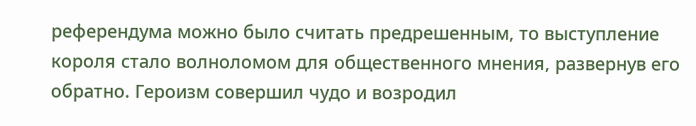референдума можно было считать предрешенным, то выступление короля стало волноломом для общественного мнения, развернув его обратно. Героизм совершил чудо и возродил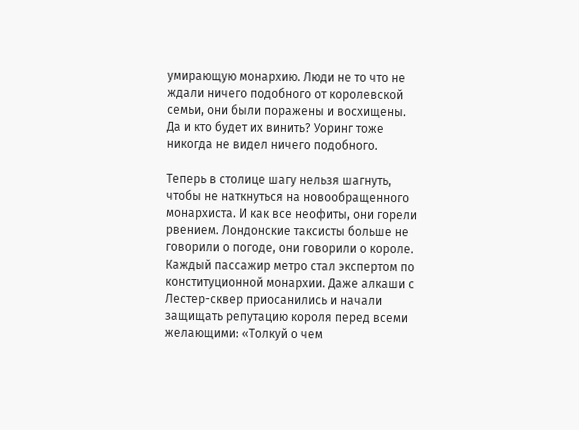умирающую монархию. Люди не то что не ждали ничего подобного от королевской семьи, они были поражены и восхищены. Да и кто будет их винить? Уоринг тоже никогда не видел ничего подобного.

Теперь в столице шагу нельзя шагнуть, чтобы не наткнуться на новообращенного монархиста. И как все неофиты, они горели рвением. Лондонские таксисты больше не говорили о погоде, они говорили о короле. Каждый пассажир метро стал экспертом по конституционной монархии. Даже алкаши с Лестер-сквер приосанились и начали защищать репутацию короля перед всеми желающими: «Толкуй о чем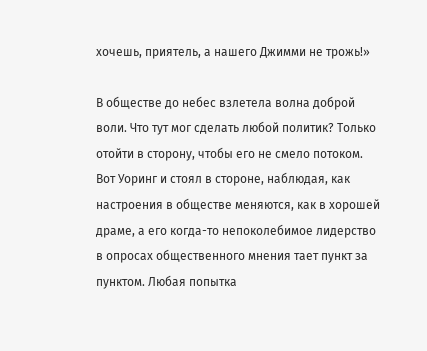хочешь, приятель, а нашего Джимми не трожь!»

В обществе до небес взлетела волна доброй воли. Что тут мог сделать любой политик? Только отойти в сторону, чтобы его не смело потоком. Вот Уоринг и стоял в стороне, наблюдая, как настроения в обществе меняются, как в хорошей драме, а его когда-то непоколебимое лидерство в опросах общественного мнения тает пункт за пунктом. Любая попытка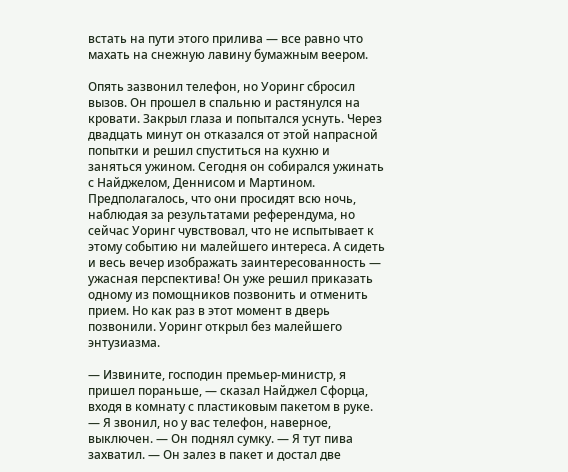встать на пути этого прилива — все равно что махать на снежную лавину бумажным веером.

Опять зазвонил телефон, но Уоринг сбросил вызов. Он прошел в спальню и растянулся на кровати. Закрыл глаза и попытался уснуть. Через двадцать минут он отказался от этой напрасной попытки и решил спуститься на кухню и заняться ужином. Сегодня он собирался ужинать с Найджелом, Деннисом и Мартином. Предполагалось, что они просидят всю ночь, наблюдая за результатами референдума, но сейчас Уоринг чувствовал, что не испытывает к этому событию ни малейшего интереса. А сидеть и весь вечер изображать заинтересованность — ужасная перспектива! Он уже решил приказать одному из помощников позвонить и отменить прием. Но как раз в этот момент в дверь позвонили. Уоринг открыл без малейшего энтузиазма.

— Извините, господин премьер-министр, я пришел пораньше, — сказал Найджел Сфорца, входя в комнату с пластиковым пакетом в руке. — Я звонил, но у вас телефон, наверное, выключен. — Он поднял сумку. — Я тут пива захватил. — Он залез в пакет и достал две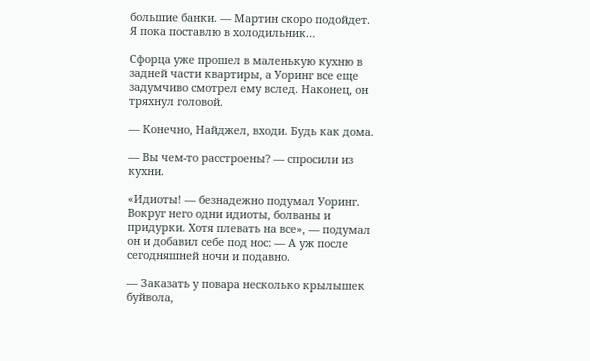большие банки. — Мартин скоро подойдет. Я пока поставлю в холодильник…

Сфорца уже прошел в маленькую кухню в задней части квартиры, а Уоринг все еще задумчиво смотрел ему вслед. Наконец, он тряхнул головой.

— Конечно, Найджел, входи. Будь как дома.

— Вы чем-то расстроены? — спросили из кухни.

«Идиоты! — безнадежно подумал Уоринг. Вокруг него одни идиоты, болваны и придурки. Хотя плевать на все», — подумал он и добавил себе под нос: — А уж после сегодняшней ночи и подавно.

— Заказать у повара несколько крылышек буйвола,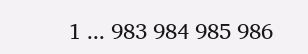1 ... 983 984 985 986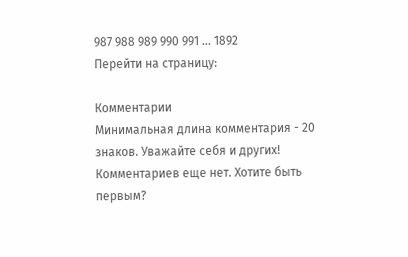987 988 989 990 991 ... 1892
Перейти на страницу:

Комментарии
Минимальная длина комментария - 20 знаков. Уважайте себя и других!
Комментариев еще нет. Хотите быть первым?